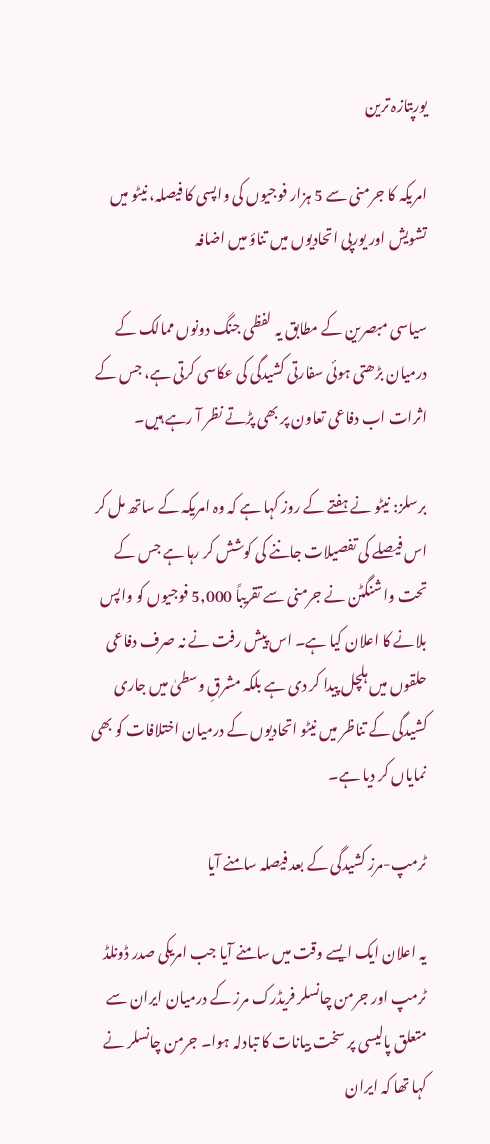یورپتازہ ترین

امریکہ کا جرمنی سے 5 ہزار فوجیوں کی واپسی کا فیصلہ، نیٹو میں تشویش اور یورپی اتحادیوں میں تناؤ میں اضافہ

سیاسی مبصرین کے مطابق یہ لفظی جنگ دونوں ممالک کے درمیان بڑھتی ہوئی سفارتی کشیدگی کی عکاسی کرتی ہے، جس کے اثرات اب دفاعی تعاون پر بھی پڑتے نظر آ رہے ہیں۔

برسلز: نیٹو نے ہفتے کے روز کہا ہے کہ وہ امریکہ کے ساتھ مل کر اس فیصلے کی تفصیلات جاننے کی کوشش کر رہا ہے جس کے تحت واشنگٹن نے جرمنی سے تقریباً 5,000 فوجیوں کو واپس بلانے کا اعلان کیا ہے۔ اس پیش رفت نے نہ صرف دفاعی حلقوں میں ہلچل پیدا کر دی ہے بلکہ مشرقِ وسطیٰ میں جاری کشیدگی کے تناظر میں نیٹو اتحادیوں کے درمیان اختلافات کو بھی نمایاں کر دیا ہے۔

ٹرمپ-مرز کشیدگی کے بعد فیصلہ سامنے آیا

یہ اعلان ایک ایسے وقت میں سامنے آیا جب امریکی صدر ڈونلڈ ٹرمپ اور جرمن چانسلر فریڈرک مرز کے درمیان ایران سے متعلق پالیسی پر سخت بیانات کا تبادلہ ہوا۔ جرمن چانسلر نے کہا تھا کہ ایران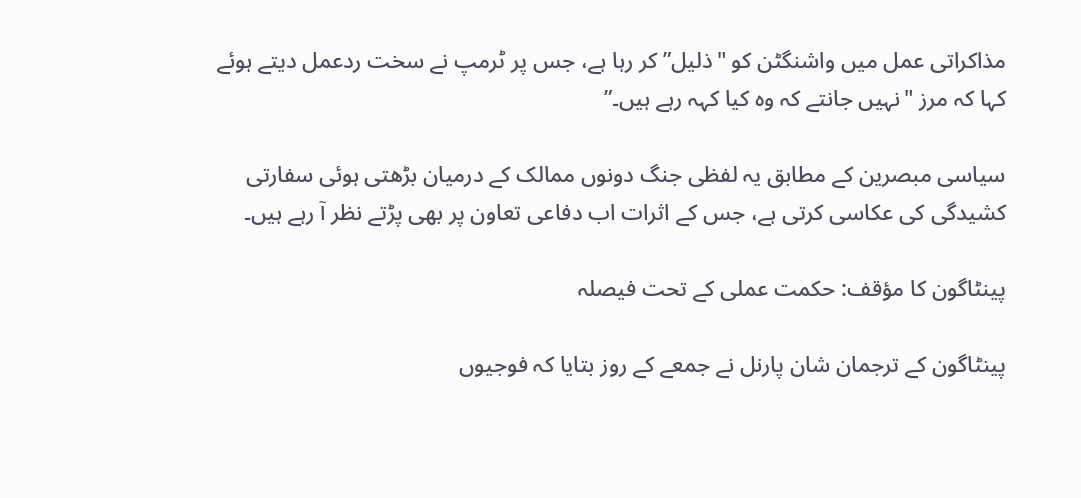مذاکراتی عمل میں واشنگٹن کو "ذلیل” کر رہا ہے، جس پر ٹرمپ نے سخت ردعمل دیتے ہوئے کہا کہ مرز "نہیں جانتے کہ وہ کیا کہہ رہے ہیں۔”

سیاسی مبصرین کے مطابق یہ لفظی جنگ دونوں ممالک کے درمیان بڑھتی ہوئی سفارتی کشیدگی کی عکاسی کرتی ہے، جس کے اثرات اب دفاعی تعاون پر بھی پڑتے نظر آ رہے ہیں۔

پینٹاگون کا مؤقف: حکمت عملی کے تحت فیصلہ

پینٹاگون کے ترجمان شان پارنل نے جمعے کے روز بتایا کہ فوجیوں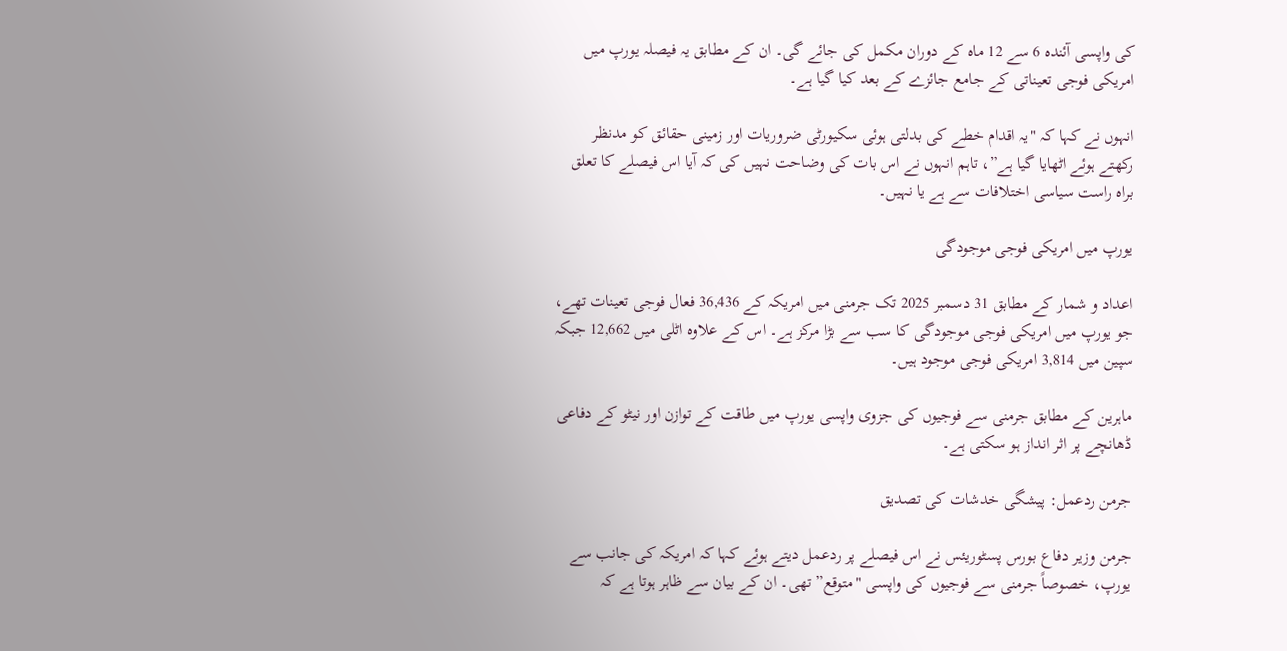کی واپسی آئندہ 6 سے 12 ماہ کے دوران مکمل کی جائے گی۔ ان کے مطابق یہ فیصلہ یورپ میں امریکی فوجی تعیناتی کے جامع جائزے کے بعد کیا گیا ہے۔

انہوں نے کہا کہ "یہ اقدام خطے کی بدلتی ہوئی سکیورٹی ضروریات اور زمینی حقائق کو مدنظر رکھتے ہوئے اٹھایا گیا ہے”، تاہم انہوں نے اس بات کی وضاحت نہیں کی کہ آیا اس فیصلے کا تعلق براہ راست سیاسی اختلافات سے ہے یا نہیں۔

یورپ میں امریکی فوجی موجودگی

اعداد و شمار کے مطابق 31 دسمبر 2025 تک جرمنی میں امریکہ کے 36,436 فعال فوجی تعینات تھے، جو یورپ میں امریکی فوجی موجودگی کا سب سے بڑا مرکز ہے۔ اس کے علاوہ اٹلی میں 12,662 جبکہ سپین میں 3,814 امریکی فوجی موجود ہیں۔

ماہرین کے مطابق جرمنی سے فوجیوں کی جزوی واپسی یورپ میں طاقت کے توازن اور نیٹو کے دفاعی ڈھانچے پر اثر انداز ہو سکتی ہے۔

جرمن ردعمل: پیشگی خدشات کی تصدیق

جرمن وزیر دفاع بورس پسٹوریئس نے اس فیصلے پر ردعمل دیتے ہوئے کہا کہ امریکہ کی جانب سے یورپ، خصوصاً جرمنی سے فوجیوں کی واپسی "متوقع” تھی۔ ان کے بیان سے ظاہر ہوتا ہے کہ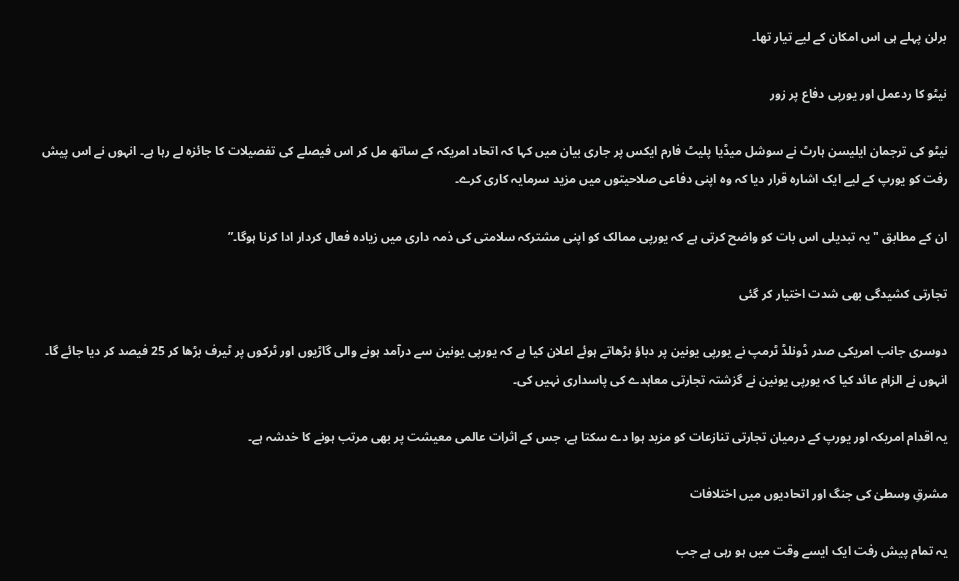برلن پہلے ہی اس امکان کے لیے تیار تھا۔

نیٹو کا ردعمل اور یورپی دفاع پر زور

نیٹو کی ترجمان ایلیسن ہارٹ نے سوشل میڈیا پلیٹ فارم ایکس پر جاری بیان میں کہا کہ اتحاد امریکہ کے ساتھ مل کر اس فیصلے کی تفصیلات کا جائزہ لے رہا ہے۔ انہوں نے اس پیش رفت کو یورپ کے لیے ایک اشارہ قرار دیا کہ وہ اپنی دفاعی صلاحیتوں میں مزید سرمایہ کاری کرے۔

ان کے مطابق "یہ تبدیلی اس بات کو واضح کرتی ہے کہ یورپی ممالک کو اپنی مشترکہ سلامتی کی ذمہ داری میں زیادہ فعال کردار ادا کرنا ہوگا۔”

تجارتی کشیدگی بھی شدت اختیار کر گئی

دوسری جانب امریکی صدر ڈونلڈ ٹرمپ نے یورپی یونین پر دباؤ بڑھاتے ہوئے اعلان کیا ہے کہ یورپی یونین سے درآمد ہونے والی گاڑیوں اور ٹرکوں پر ٹیرف بڑھا کر 25 فیصد کر دیا جائے گا۔ انہوں نے الزام عائد کیا کہ یورپی یونین نے گزشتہ تجارتی معاہدے کی پاسداری نہیں کی۔

یہ اقدام امریکہ اور یورپ کے درمیان تجارتی تنازعات کو مزید ہوا دے سکتا ہے، جس کے اثرات عالمی معیشت پر بھی مرتب ہونے کا خدشہ ہے۔

مشرقِ وسطیٰ کی جنگ اور اتحادیوں میں اختلافات

یہ تمام پیش رفت ایک ایسے وقت میں ہو رہی ہے جب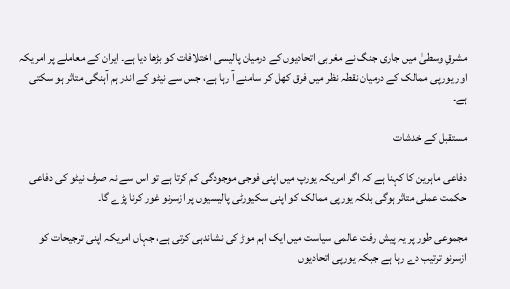مشرقِ وسطیٰ میں جاری جنگ نے مغربی اتحادیوں کے درمیان پالیسی اختلافات کو بڑھا دیا ہے۔ ایران کے معاملے پر امریکہ اور یورپی ممالک کے درمیان نقطہ نظر میں فرق کھل کر سامنے آ رہا ہے، جس سے نیٹو کے اندر ہم آہنگی متاثر ہو سکتی ہے۔

مستقبل کے خدشات

دفاعی ماہرین کا کہنا ہے کہ اگر امریکہ یورپ میں اپنی فوجی موجودگی کم کرتا ہے تو اس سے نہ صرف نیٹو کی دفاعی حکمت عملی متاثر ہوگی بلکہ یورپی ممالک کو اپنی سکیورٹی پالیسیوں پر ازسرنو غور کرنا پڑے گا۔

مجموعی طور پر یہ پیش رفت عالمی سیاست میں ایک اہم موڑ کی نشاندہی کرتی ہے، جہاں امریکہ اپنی ترجیحات کو ازسرنو ترتیب دے رہا ہے جبکہ یورپی اتحادیوں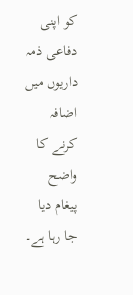کو اپنی دفاعی ذمہ داریوں میں اضافہ کرنے کا واضح پیغام دیا جا رہا ہے۔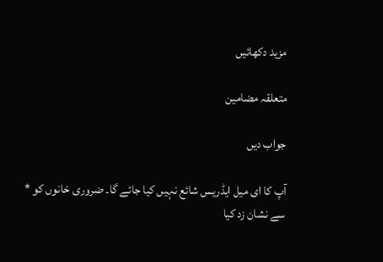مزید دکھائیں

متعلقہ مضامین

جواب دیں

آپ کا ای میل ایڈریس شائع نہیں کیا جائے گا۔ ضروری خانوں کو * سے نشان زد کیا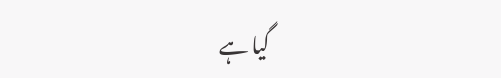گیا ہے